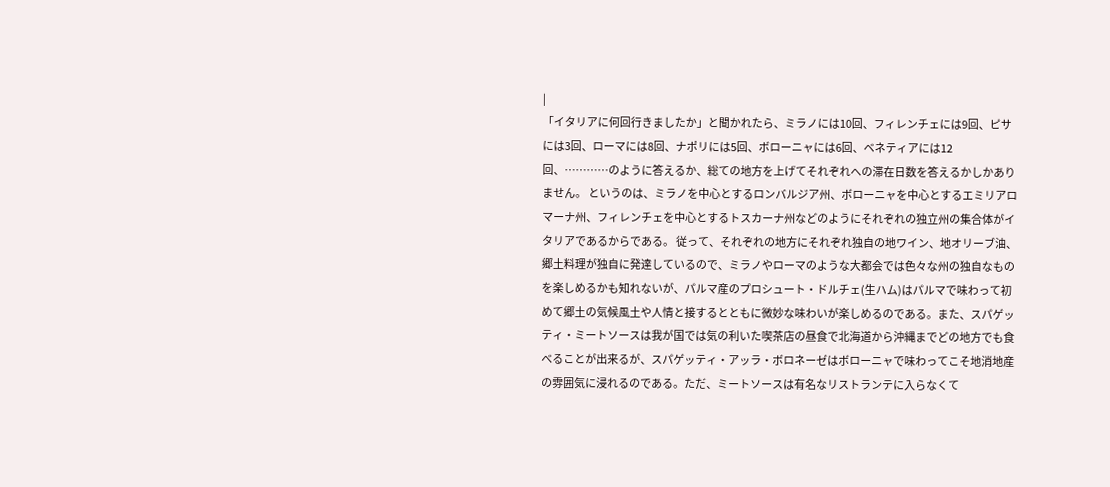|
「イタリアに何回行きましたか」と聞かれたら、ミラノには10回、フィレンチェには9回、ピサには3回、ローマには8回、ナポリには5回、ボローニャには6回、ベネティアには12回、…………のように答えるか、総ての地方を上げてそれぞれへの滞在日数を答えるかしかありません。 というのは、ミラノを中心とするロンバルジア州、ボローニャを中心とするエミリアロマーナ州、フィレンチェを中心とするトスカーナ州などのようにそれぞれの独立州の集合体がイタリアであるからである。 従って、それぞれの地方にそれぞれ独自の地ワイン、地オリーブ油、郷土料理が独自に発達しているので、ミラノやローマのような大都会では色々な州の独自なものを楽しめるかも知れないが、パルマ産のプロシュート・ドルチェ(生ハム)はパルマで味わって初めて郷土の気候風土や人情と接するとともに微妙な味わいが楽しめるのである。また、スパゲッティ・ミートソースは我が国では気の利いた喫茶店の昼食で北海道から沖縄までどの地方でも食べることが出来るが、スパゲッティ・アッラ・ボロネーゼはボローニャで味わってこそ地消地産の雰囲気に浸れるのである。ただ、ミートソースは有名なリストランテに入らなくて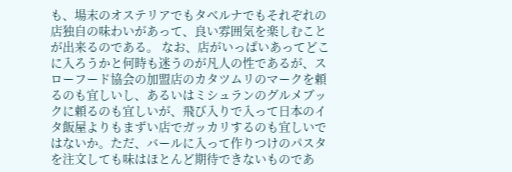も、場末のオステリアでもタベルナでもそれぞれの店独自の味わいがあって、良い雰囲気を楽しむことが出来るのである。 なお、店がいっぱいあってどこに入ろうかと何時も迷うのが凡人の性であるが、スローフード協会の加盟店のカタツムリのマークを頼るのも宜しいし、あるいはミシュランのグルメブックに頼るのも宜しいが、飛び入りで入って日本のイタ飯屋よりもまずい店でガッカリするのも宜しいではないか。ただ、バールに入って作りつけのパスタを注文しても味はほとんど期待できないものであ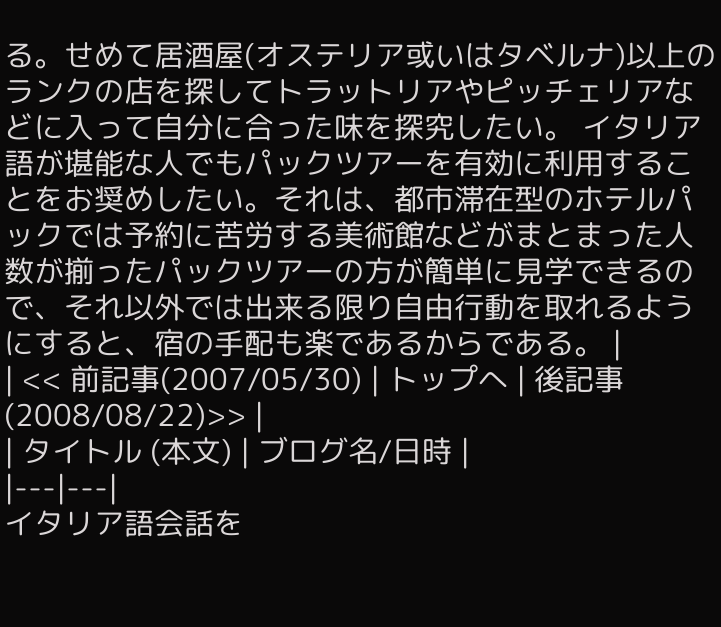る。せめて居酒屋(オステリア或いはタベルナ)以上のランクの店を探してトラットリアやピッチェリアなどに入って自分に合った味を探究したい。 イタリア語が堪能な人でもパックツアーを有効に利用することをお奨めしたい。それは、都市滞在型のホテルパックでは予約に苦労する美術館などがまとまった人数が揃ったパックツアーの方が簡単に見学できるので、それ以外では出来る限り自由行動を取れるようにすると、宿の手配も楽であるからである。 |
| << 前記事(2007/05/30) | トップへ | 後記事(2008/08/22)>> |
| タイトル (本文) | ブログ名/日時 |
|---|---|
イタリア語会話を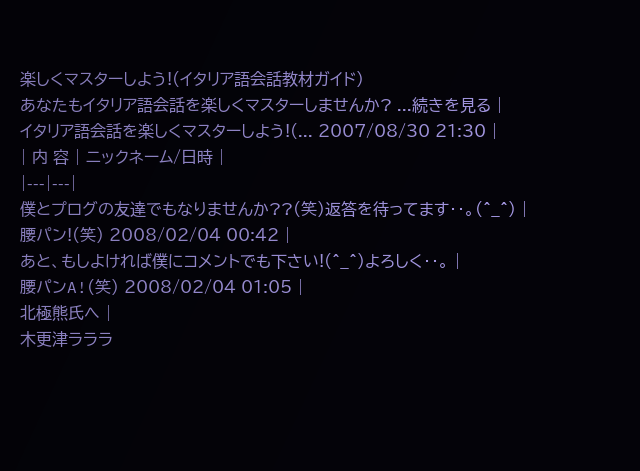楽しくマスターしよう!(イタリア語会話教材ガイド)
あなたもイタリア語会話を楽しくマスターしませんか? ...続きを見る |
イタリア語会話を楽しくマスターしよう!(... 2007/08/30 21:30 |
| 内 容 | ニックネーム/日時 |
|---|---|
僕とプログの友達でもなりませんか??(笑)返答を待ってます‥。(^_^) |
腰パン!(笑) 2008/02/04 00:42 |
あと、もしよければ僕にコメントでも下さい!(^_^)よろしく‥。 |
腰パンA!(笑) 2008/02/04 01:05 |
北極熊氏へ |
木更津ラララ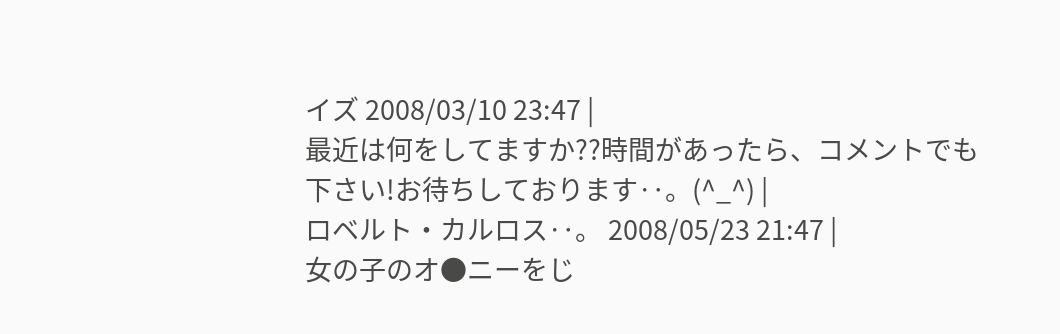イズ 2008/03/10 23:47 |
最近は何をしてますか??時間があったら、コメントでも下さい!お待ちしております‥。(^_^) |
ロベルト・カルロス‥。 2008/05/23 21:47 |
女の子のオ●ニーをじ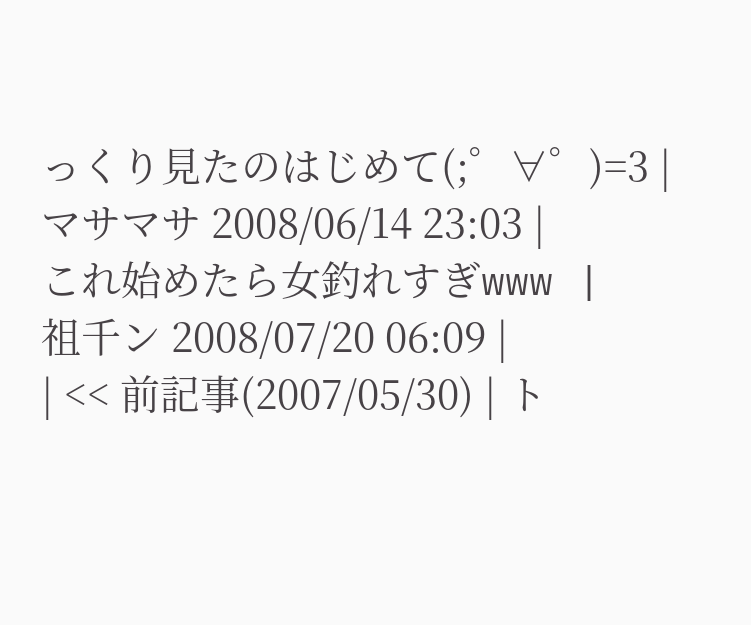っくり見たのはじめて(;゜∀゜)=3 |
マサマサ 2008/06/14 23:03 |
これ始めたら女釣れすぎwww |
祖千ン 2008/07/20 06:09 |
| << 前記事(2007/05/30) | ト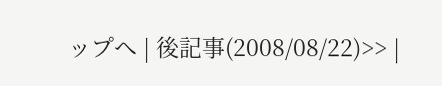ップへ | 後記事(2008/08/22)>> |